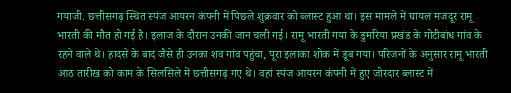गयाजी. छत्तीसगढ़ स्थित स्पंज आयरन कंपनी में पिछले शुक्रवार को ब्लास्ट हुआ था। इस मामले में घायल मजदूर रामू भारती की मौत हो गई है। इलाज के दौरान उनकी जान चली गई। रामू भारती गया के डुमरिया प्रखंड के गोटीबांध गांव के रहने वाले थे। हादसे के बाद जैसे ही उनका शव गांव पहुंचा, पूरा इलाका शोक में डूब गया। परिजनों के अनुसार रामू भारती आठ तारीख को काम के सिलसिले में छत्तीसगढ़ गए थे। वहां स्पंज आयरन कंपनी में हुए जोरदार ब्लास्ट में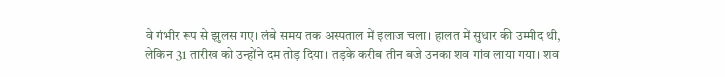वे गंभीर रूप से झुलस गए। लंबे समय तक अस्पताल में इलाज चला। हालत में सुधार की उम्मीद थी, लेकिन 31 तारीख को उन्होंने दम तोड़ दिया। तड़के करीब तीन बजे उनका शव गांव लाया गया। शव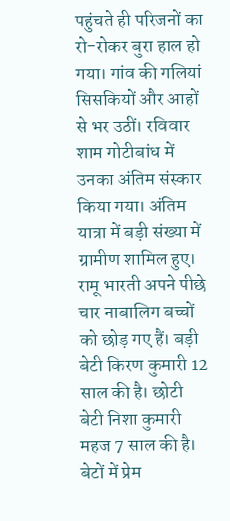पहुंचते ही परिजनों का रो-रोकर बुरा हाल हो गया। गांव की गलियां सिसकियों और आहों से भर उठीं। रविवार शाम गोटीबांध में उनका अंतिम संस्कार किया गया। अंतिम यात्रा में बड़ी संख्या में ग्रामीण शामिल हुए। रामू भारती अपने पीछे चार नाबालिग बच्चों को छोड़ गए हैं। बड़ी बेटी किरण कुमारी 12 साल की है। छोटी बेटी निशा कुमारी महज 7 साल की है। बेटों में प्रेम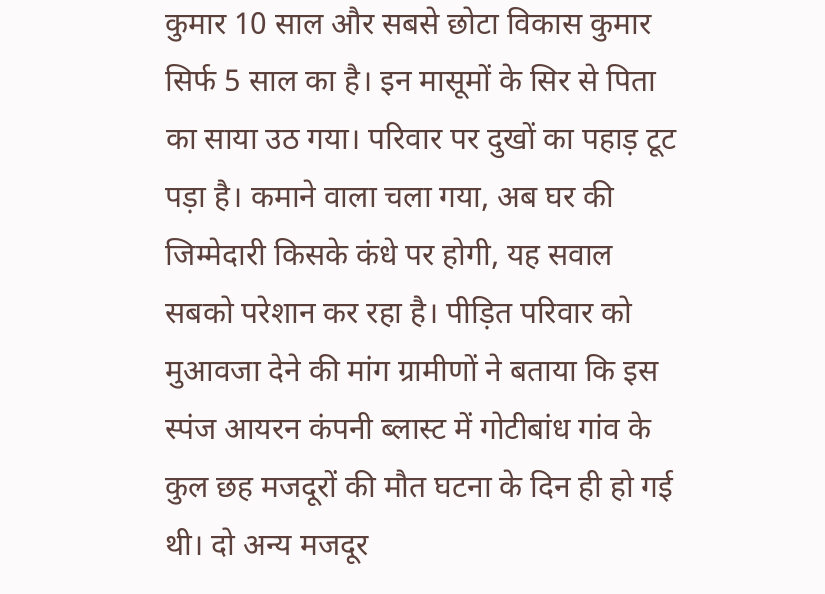कुमार 10 साल और सबसे छोटा विकास कुमार सिर्फ 5 साल का है। इन मासूमों के सिर से पिता का साया उठ गया। परिवार पर दुखों का पहाड़ टूट पड़ा है। कमाने वाला चला गया, अब घर की जिम्मेदारी किसके कंधे पर होगी, यह सवाल सबको परेशान कर रहा है। पीड़ित परिवार को मुआवजा देने की मांग ग्रामीणों ने बताया कि इस स्पंज आयरन कंपनी ब्लास्ट में गोटीबांध गांव के कुल छह मजदूरों की मौत घटना के दिन ही हो गई थी। दो अन्य मजदूर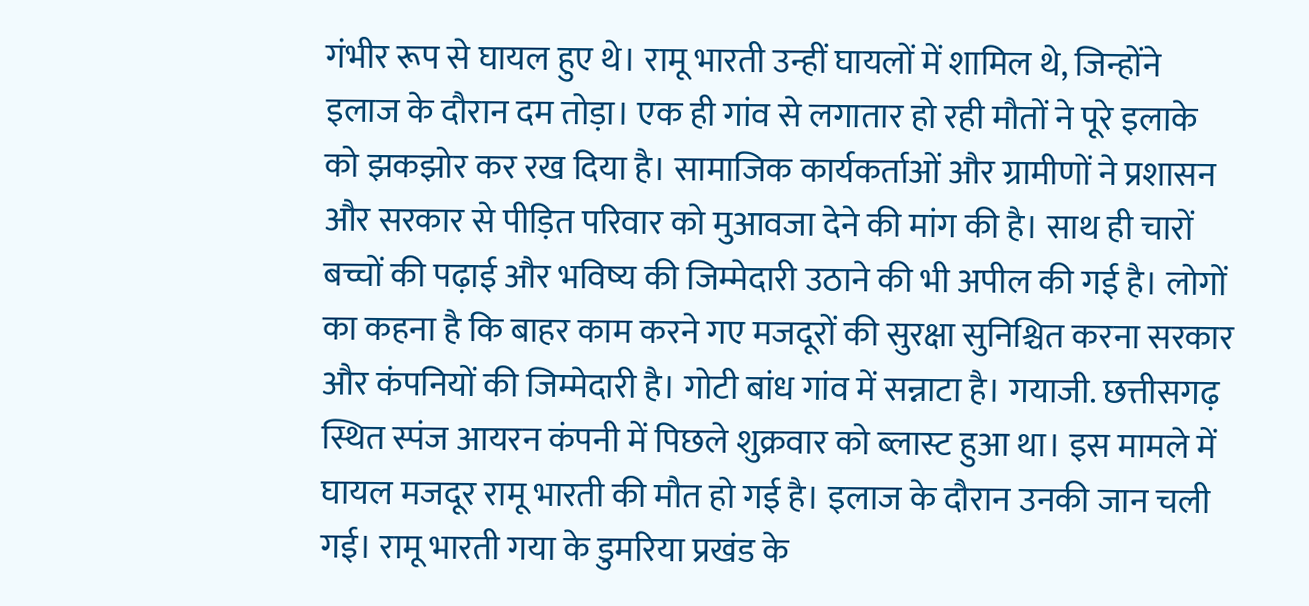गंभीर रूप से घायल हुए थे। रामू भारती उन्हीं घायलों में शामिल थे, जिन्होंने इलाज के दौरान दम तोड़ा। एक ही गांव से लगातार हो रही मौतों ने पूरे इलाके को झकझोर कर रख दिया है। सामाजिक कार्यकर्ताओं और ग्रामीणों ने प्रशासन और सरकार से पीड़ित परिवार को मुआवजा देने की मांग की है। साथ ही चारों बच्चों की पढ़ाई और भविष्य की जिम्मेदारी उठाने की भी अपील की गई है। लोगों का कहना है कि बाहर काम करने गए मजदूरों की सुरक्षा सुनिश्चित करना सरकार और कंपनियों की जिम्मेदारी है। गोटी बांध गांव में सन्नाटा है। गयाजी. छत्तीसगढ़ स्थित स्पंज आयरन कंपनी में पिछले शुक्रवार को ब्लास्ट हुआ था। इस मामले में घायल मजदूर रामू भारती की मौत हो गई है। इलाज के दौरान उनकी जान चली गई। रामू भारती गया के डुमरिया प्रखंड के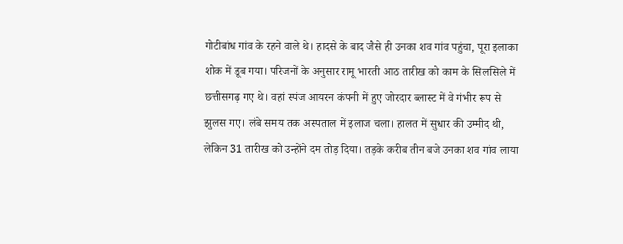गोटीबांध गांव के रहने वाले थे। हादसे के बाद जैसे ही उनका शव गांव पहुंचा, पूरा इलाका शोक में डूब गया। परिजनों के अनुसार रामू भारती आठ तारीख को काम के सिलसिले में छत्तीसगढ़ गए थे। वहां स्पंज आयरन कंपनी में हुए जोरदार ब्लास्ट में वे गंभीर रूप से झुलस गए। लंबे समय तक अस्पताल में इलाज चला। हालत में सुधार की उम्मीद थी, लेकिन 31 तारीख को उन्होंने दम तोड़ दिया। तड़के करीब तीन बजे उनका शव गांव लाया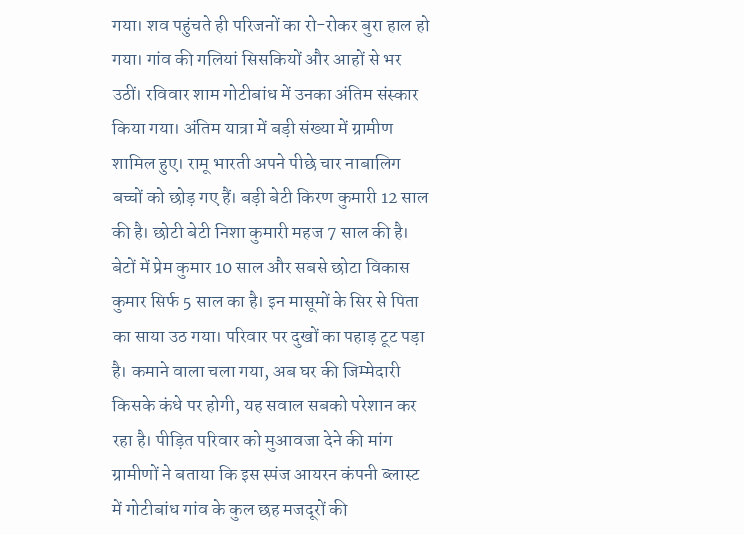गया। शव पहुंचते ही परिजनों का रो-रोकर बुरा हाल हो गया। गांव की गलियां सिसकियों और आहों से भर उठीं। रविवार शाम गोटीबांध में उनका अंतिम संस्कार किया गया। अंतिम यात्रा में बड़ी संख्या में ग्रामीण शामिल हुए। रामू भारती अपने पीछे चार नाबालिग बच्चों को छोड़ गए हैं। बड़ी बेटी किरण कुमारी 12 साल की है। छोटी बेटी निशा कुमारी महज 7 साल की है। बेटों में प्रेम कुमार 10 साल और सबसे छोटा विकास कुमार सिर्फ 5 साल का है। इन मासूमों के सिर से पिता का साया उठ गया। परिवार पर दुखों का पहाड़ टूट पड़ा है। कमाने वाला चला गया, अब घर की जिम्मेदारी किसके कंधे पर होगी, यह सवाल सबको परेशान कर रहा है। पीड़ित परिवार को मुआवजा देने की मांग ग्रामीणों ने बताया कि इस स्पंज आयरन कंपनी ब्लास्ट में गोटीबांध गांव के कुल छह मजदूरों की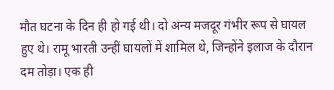मौत घटना के दिन ही हो गई थी। दो अन्य मजदूर गंभीर रूप से घायल हुए थे। रामू भारती उन्हीं घायलों में शामिल थे, जिन्होंने इलाज के दौरान दम तोड़ा। एक ही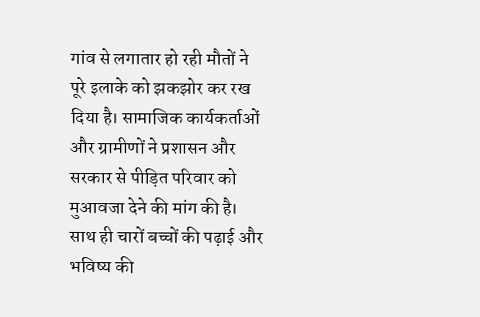गांव से लगातार हो रही मौतों ने पूरे इलाके को झकझोर कर रख दिया है। सामाजिक कार्यकर्ताओं और ग्रामीणों ने प्रशासन और सरकार से पीड़ित परिवार को मुआवजा देने की मांग की है। साथ ही चारों बच्चों की पढ़ाई और भविष्य की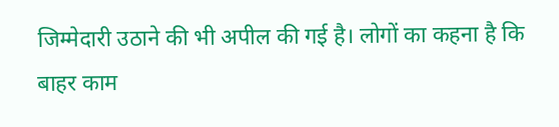जिम्मेदारी उठाने की भी अपील की गई है। लोगों का कहना है कि बाहर काम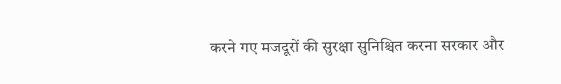करने गए मजदूरों की सुरक्षा सुनिश्चित करना सरकार और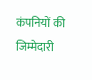कंपनियों की जिम्मेदारी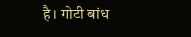है। गोटी बांध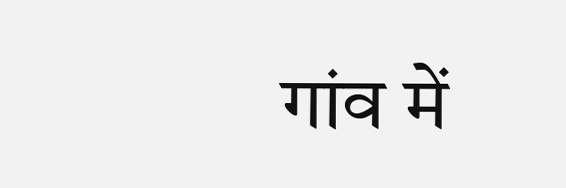गांव में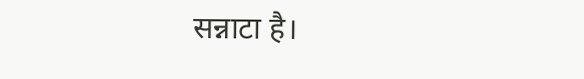सन्नाटा है।